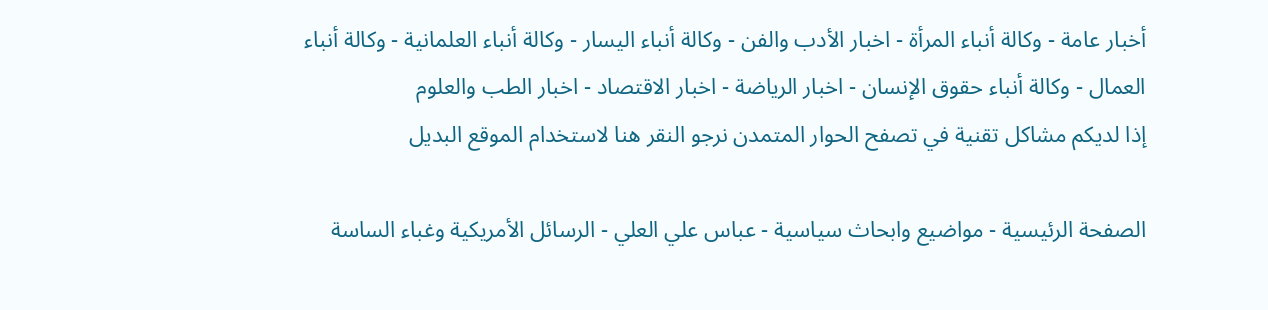أخبار عامة - وكالة أنباء المرأة - اخبار الأدب والفن - وكالة أنباء اليسار - وكالة أنباء العلمانية - وكالة أنباء العمال - وكالة أنباء حقوق الإنسان - اخبار الرياضة - اخبار الاقتصاد - اخبار الطب والعلوم
إذا لديكم مشاكل تقنية في تصفح الحوار المتمدن نرجو النقر هنا لاستخدام الموقع البديل

الصفحة الرئيسية - مواضيع وابحاث سياسية - عباس علي العلي - الرسائل الأمريكية وغباء الساسة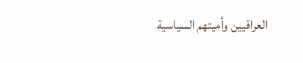العراقيين وأميتهم السياسية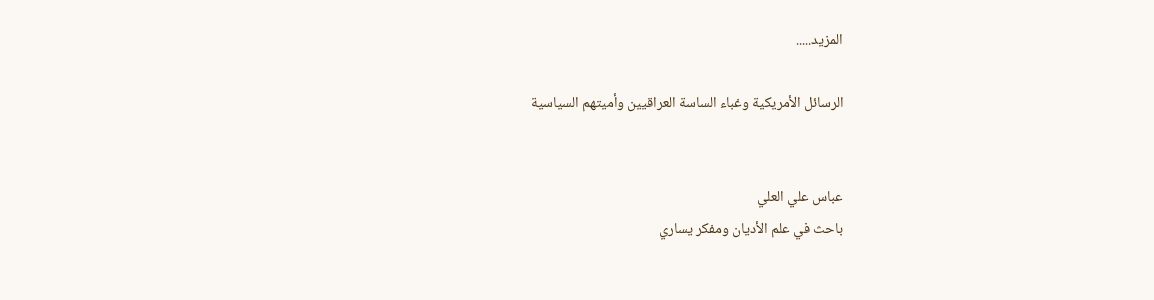المزيد.....

الرسائل الأمريكية وغباء الساسة العراقيين وأميتهم السياسية


عباس علي العلي
باحث في علم الأديان ومفكر يساري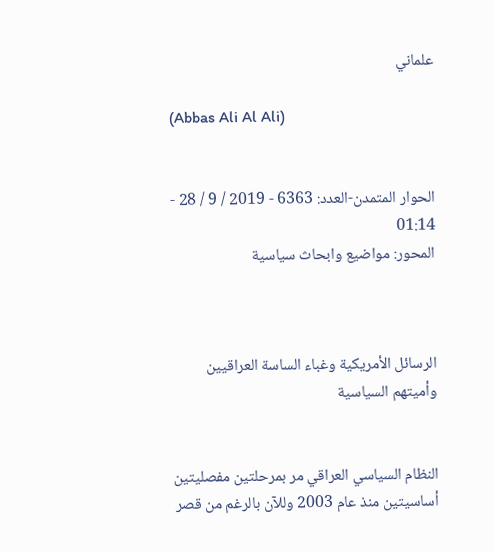علماني

(Abbas Ali Al Ali)


الحوار المتمدن-العدد: 6363 - 2019 / 9 / 28 - 01:14
المحور: مواضيع وابحاث سياسية



الرسائل الأمريكية وغباء الساسة العراقيين وأميتهم السياسية


النظام السياسي العراقي مر بمرحلتين مفصليتين أساسيتين منذ عام 2003 وللآن بالرغم من قصر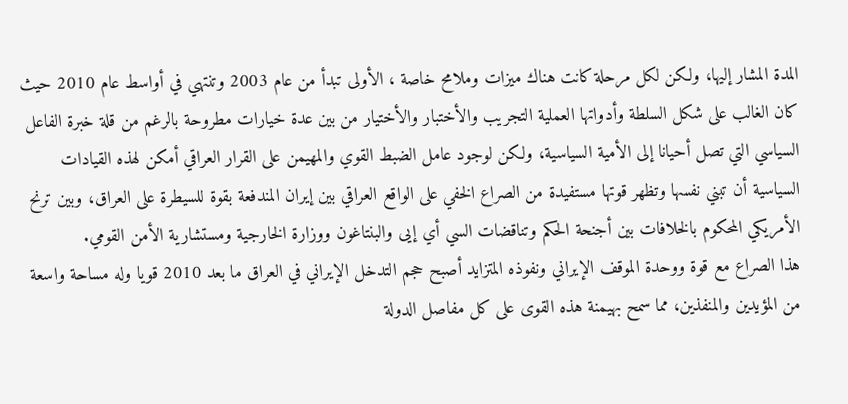المدة المشار إليها، ولكن لكل مرحلة كانت هناك ميزات وملامح خاصة ، الأولى تبدأ من عام 2003 وتنتهي في أواسط عام 2010 حيث كان الغالب على شكل السلطة وأدواتها العملية التجريب والأختبار والأختيار من بين عدة خيارات مطروحة بالرغم من قلة خبرة الفاعل السياسي التي تصل أحيانا إلى الأمية السياسية، ولكن لوجود عامل الضبط القوي والمهيمن على القرار العراقي أمكن لهذه القيادات السياسية أن تبني نفسها وتظهر قوتها مستفيدة من الصراع الخفي على الواقع العراقي بين إيران المندفعة بقوة للسيطرة على العراق، وبين ترنح الأمريكي المحكوم بالخلافات بين أجنحة الحكم وتناقضات السي أي إيى والبنتاغون ووزارة الخارجية ومستشارية الأمن القومي.
هذا الصراع مع قوة ووحدة الموقف الإيراني ونفوذه المتزايد أصبح حجم التدخل الإيراني في العراق ما بعد 2010 قويا وله مساحة واسعة من المؤيدين والمنفذين، مما سمح بهيمنة هذه القوى على كل مفاصل الدولة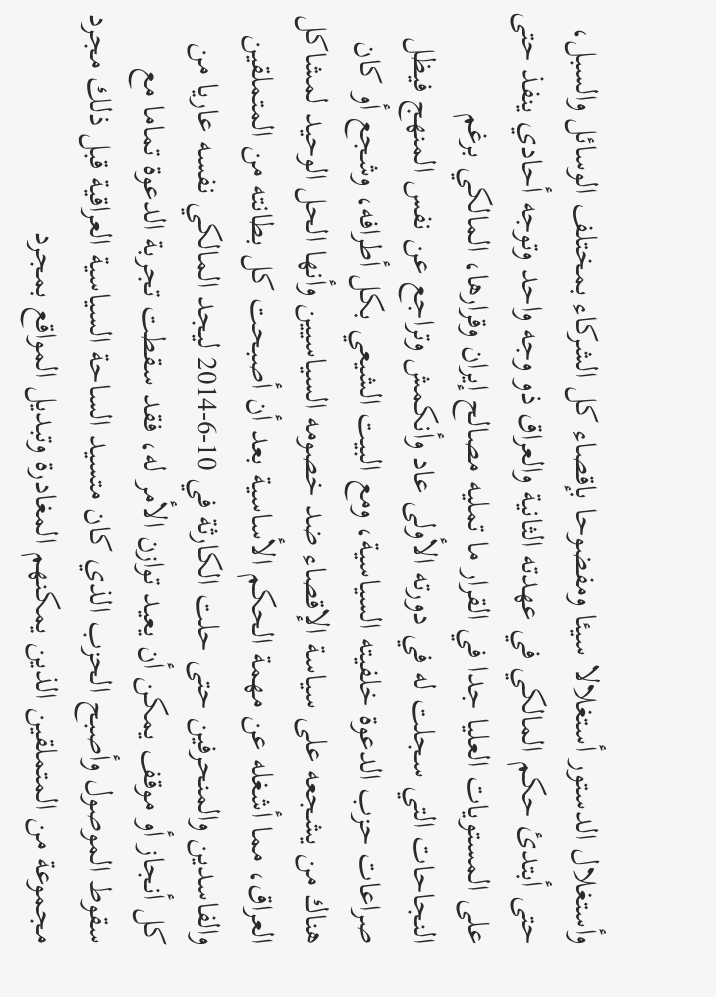وأستغلال الدستور أستغلالا سيئا ومفضوحا بإقصاء كل الشركاء بمختلف الوسائل والسبل، حتى أبتدئ حكم المالكي في عهدته الثانية والعراق ذو وجه واحد وتوجه أحادي ينفذ حتى على المستويات العليا جدا في القرار ما تمليه مصالح إيران وقرارها، المالكي برغم النجاحات التي سجلت له في دورته الأولى عاد وأنكمش وتراجع عن نفس المنهج فيظل صراعات حزب الدعوة خلفيته السياسية، ومع البيت الشيعي بكل أطرافه، وشجع أو كان هناك من يشجعه على سياسة الإقصاء ضد خصومه السياسيين وأنها الحل الوحيد لمشاكل العراق، مما أشغله عن مهمة الحكم الأساسية بعد أن أصبحت كل بطانته من المتملقين والفاسدين والمنحرفين حتى حلت الكارثة في 10-6-2014 ليجد المالكي نفسه عاريا من كل أنجاز أو موقف يمكن أن يعيد توازن الأمر له، فقد سقطت تجربة الدعوة تماما مع سقوط الموصول وأصبح الحزب الذي كان متسيد الساحة السياسية العراقية قبل ذلك مجرد مجموعة من المتملقين الذين يمكنهم المغادرة وتبديل المواقع بمجرد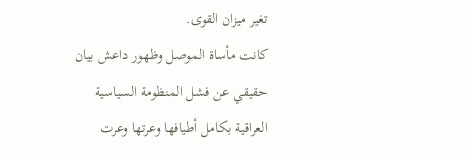تغير ميزان القوى.
كانت مأساة الموصل وظهور داعش بيان حقيقي عن فشل المنظومة السياسية العراقية بكامل أطيافها وعرتها وعرت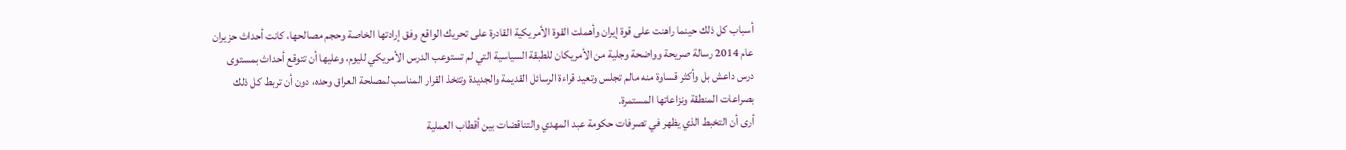أسباب كل ذلك حينما راهنت على قوة إيران وأهملت القوة الأمريكية القادرة على تحريك الواقع وفق إرادتها الخاصة وحجم مصالحها، كانت أحداث حزيران عام 2014 رسالة صريحة وواضحة وجلية من الأمريكان للطبقة السياسية التي لم تستوعب الدرس الأمريكي لليوم، وعليها أن تتوقع أحداث بمستوى درس داعش بل وأكثر قساوة منه مالم تجلس وتعيد قراءة الرسائل القديمة والجديدة وتتخذ القرار المناسب لمصلحة العراق وحده، دون أن تربط كل ذلك بصراعات المنطقة ونزاعاتها المستمرة.
أرى أن التخبط الذي يظهر في تصرفات حكومة عبد المهدي والتناقضات بين أقطاب العملية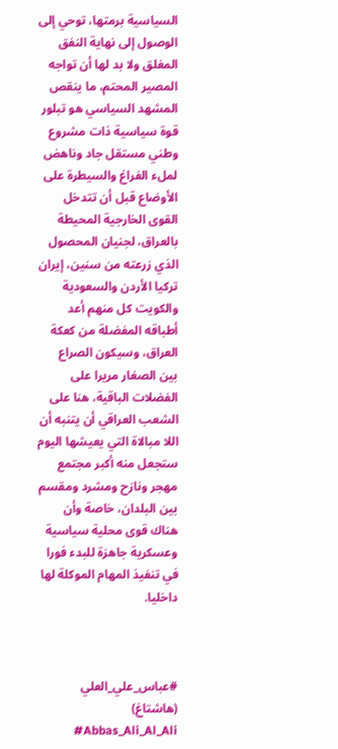السياسية برمتها، توحي إلى الوصول إلى نهاية النفق المغلق ولا بد لها أن تواجه المصير المحتم، ما ينقص المشهد السياسي هو تبلور قوة سياسية ذات مشروع وطني مستقل جاد وناهض لملء الفراغ والسيطرة على الأوضاع قبل أن تتدخل القوى الخارجية المحيطة بالعراق، لجنيان المحصول الذي زرعته من سنين، إيران تركيا الأردن والسعودية والكويت كل منهم أعد أطباقه المفضلة من كعكة العراق، وسيكون الصراع بين الصغار مريرا على الفضلات الباقية، هنا على الشعب العراقي أن يتنبه أن اللا مبالاة التي يعيشها اليوم ستجعل منه أكبر مجتمع مهجر ونازح ومشرد ومقسم بين البلدان، خاصة وأن هناك قوى محلية سياسية وعسكرية جاهزة للبدء فورا في تنفيذ المهام الموكلة لها داخليا.



#عباس_علي_العلي (هاشتاغ)       Abbas_Ali_Al_Ali#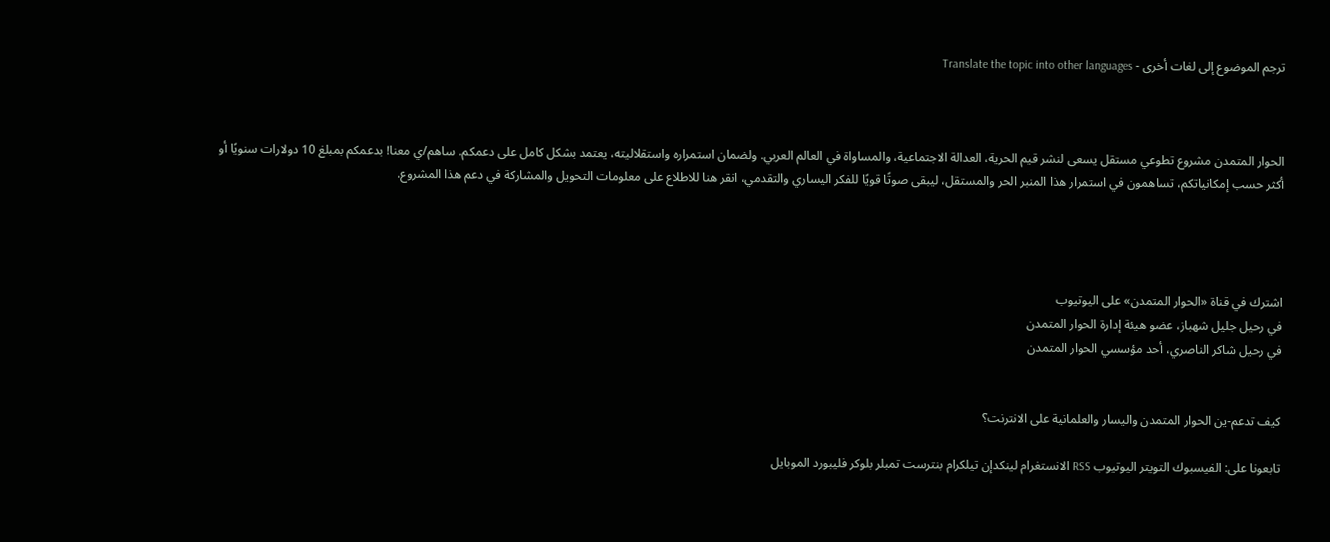ترجم الموضوع إلى لغات أخرى - Translate the topic into other languages



الحوار المتمدن مشروع تطوعي مستقل يسعى لنشر قيم الحرية، العدالة الاجتماعية، والمساواة في العالم العربي. ولضمان استمراره واستقلاليته، يعتمد بشكل كامل على دعمكم. ساهم/ي معنا! بدعمكم بمبلغ 10 دولارات سنويًا أو أكثر حسب إمكانياتكم، تساهمون في استمرار هذا المنبر الحر والمستقل، ليبقى صوتًا قويًا للفكر اليساري والتقدمي، انقر هنا للاطلاع على معلومات التحويل والمشاركة في دعم هذا المشروع.




اشترك في قناة «الحوار المتمدن» على اليوتيوب
في رحيل جليل شهباز، عضو هيئة إدارة الحوار المتمدن
في رحيل شاكر الناصري، أحد مؤسسي الحوار المتمدن


كيف تدعم-ين الحوار المتمدن واليسار والعلمانية على الانترنت؟

تابعونا على: الفيسبوك التويتر اليوتيوب RSS الانستغرام لينكدإن تيلكرام بنترست تمبلر بلوكر فليبورد الموبايل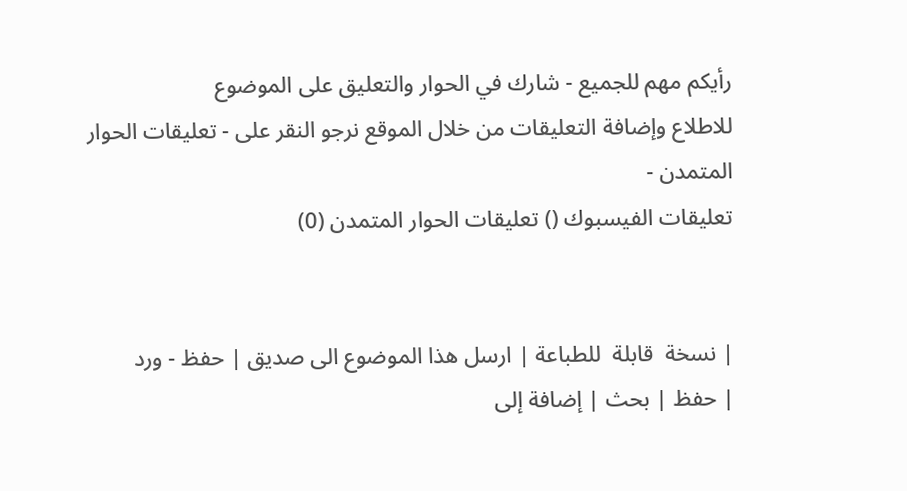رأيكم مهم للجميع - شارك في الحوار والتعليق على الموضوع
للاطلاع وإضافة التعليقات من خلال الموقع نرجو النقر على - تعليقات الحوار المتمدن -
تعليقات الفيسبوك () تعليقات الحوار المتمدن (0)


| نسخة  قابلة  للطباعة | ارسل هذا الموضوع الى صديق | حفظ - ورد
| حفظ | بحث | إضافة إلى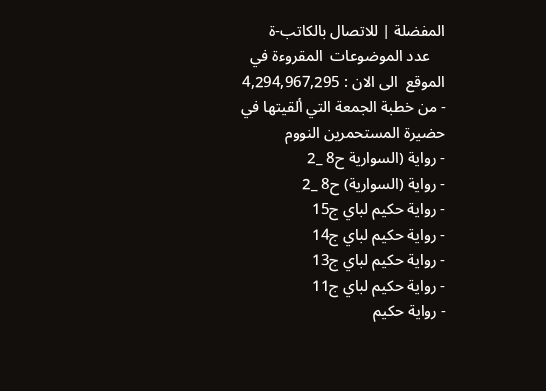المفضلة | للاتصال بالكاتب-ة
    عدد الموضوعات  المقروءة في الموقع  الى الان : 4,294,967,295
- من خطبة الجمعة التي ألقيتها في حضيرة المستحمرين النووم
- رواية (السوارية ح8 _2
- رواية (السوارية) ح8 _2
- رواية حكيم لباي ج15
- رواية حكيم لباي ج14
- رواية حكيم لباي ج13
- رواية حكيم لباي ج11
- رواية حكيم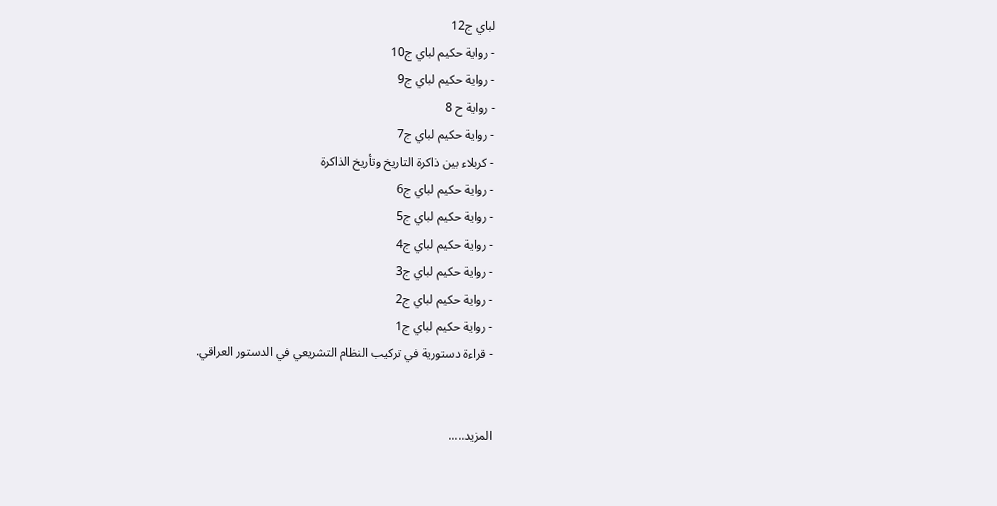لباي ج12
- رواية حكيم لباي ج10
- رواية حكيم لباي ج9
- رواية ح 8
- رواية حكيم لباي ج7
- كربلاء بين ذاكرة التاريخ وتأريخ الذاكرة
- رواية حكيم لباي ج6
- رواية حكيم لباي ج5
- رواية حكيم لباي ج4
- رواية حكيم لباي ج3
- رواية حكيم لباي ج2
- رواية حكيم لباي ج1
- قراءة دستورية في تركيب النظام التشريعي في الدستور العراقي.


المزيد.....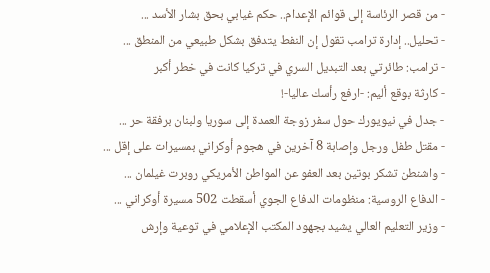- من قصر الرئاسة إلى قوائم الإعدام.. حكم غيابي بحق بشار الأسد ...
- تحليل.. إدارة ترامب تقول إن النفط يتدفق بشكل طبيعي من المنطق ...
- ترامب: طائرتي بعد التبديل السري في تركيا كانت في خطر أكبر
- كارثة بوقع أليم: -ارفع رأسك عاليا-!
- جدل في نيويورك حول سفر زوجة العمدة إلى سوريا ولبنان برفقة حر ...
- مقتل طفل ورجل وإصابة 8 آخرين في هجوم أوكراني بمسيرات على إقل ...
- واشنطن تشكر بوتين بعد العفو عن المواطن الأمريكي روبرت غيلمان ...
- الدفاع الروسية: منظومات الدفاع الجوي أسقطت 502 مسيرة أوكراني ...
- وزير التعليم العالي يشيد بجهود المكتب الإعلامي في توعية وإرش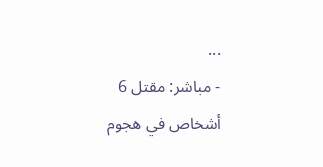...
- مباشر: مقتل 6 أشخاص في هجوم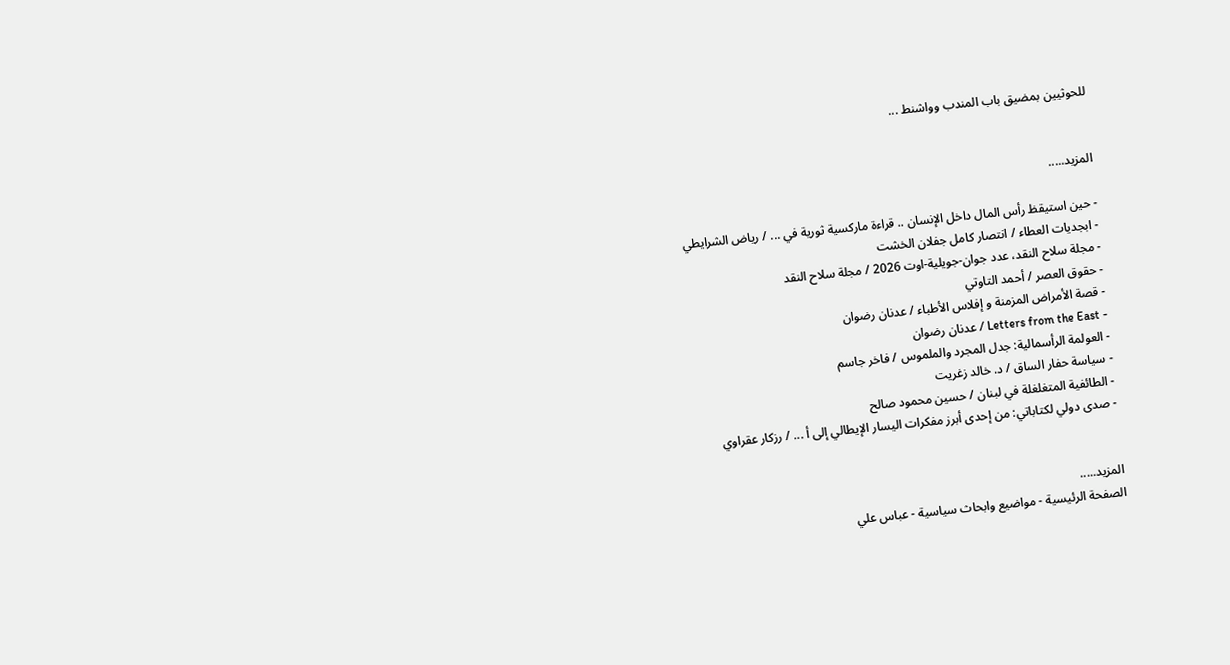للحوثيين بمضيق باب المندب وواشنط ...


المزيد.....

- حين استيقظ رأس المال داخل الإنسان .. قراءة ماركسية ثورية في ... / رياض الشرايطي
- ابجديات العطاء / انتصار كامل جفلان الخشت
- مجلة سلاح النقد، عدد جوان-جويلية-اوت 2026 / مجلة سلاح النقد
- حقوق العصر / أحمد التاوتي
- قصة الأمراض المزمنة و إفلاس الأطباء / عدنان رضوان
- Letters from the East / عدنان رضوان
- العولمة الرأسمالية: جدل المجرد والملموس / فاخر جاسم
- سياسة حفار الساق / د. خالد زغريت
- الطائفية المتغلغلة في لبنان / حسين محمود صالح
- صدى دولي لكتاباتي: من إحدى أبرز مفكرات اليسار الإيطالي إلى أ ... / رزكار عقراوي


المزيد.....
الصفحة الرئيسية - مواضيع وابحاث سياسية - عباس علي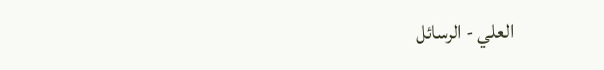العلي - الرسائل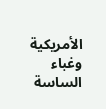الأمريكية وغباء الساسة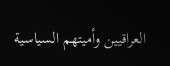العراقيين وأميتهم السياسية